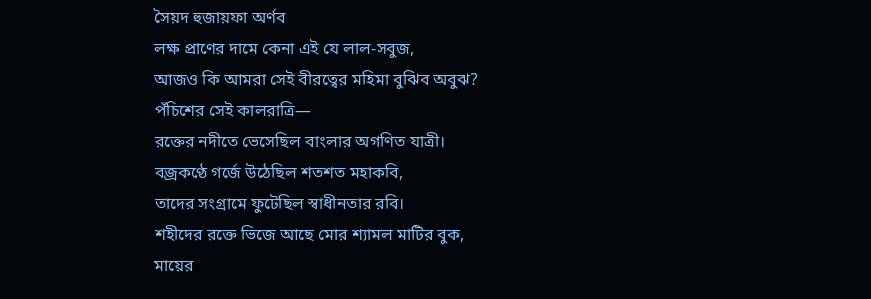সৈয়দ হুজায়ফা অর্ণব
লক্ষ প্রাণের দামে কেনা এই যে লাল-সবুজ,
আজও কি আমরা সেই বীরত্বের মহিমা বুঝিব অবুঝ?
পঁচিশের সেই কালরাত্রি—
রক্তের নদীতে ভেসেছিল বাংলার অগণিত যাত্রী।
বজ্রকণ্ঠে গর্জে উঠেছিল শতশত মহাকবি,
তাদের সংগ্রামে ফুটেছিল স্বাধীনতার রবি।
শহীদের রক্তে ভিজে আছে মোর শ্যামল মাটির বুক,
মায়ের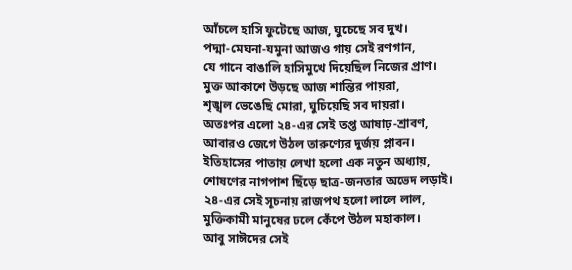আঁচলে হাসি ফুটেছে আজ, ঘুচেছে সব দুখ।
পদ্মা-মেঘনা-যমুনা আজও গায় সেই রণগান,
যে গানে বাঙালি হাসিমুখে দিয়েছিল নিজের প্রাণ।
মুক্ত আকাশে উড়ছে আজ শান্তির পায়রা,
শৃঙ্খল ভেঙেছি মোরা, ঘুচিয়েছি সব দায়রা।
অতঃপর এলো ২৪-এর সেই তপ্ত আষাঢ়-শ্রাবণ,
আবারও জেগে উঠল তারুণ্যের দুর্জয় প্লাবন।
ইতিহাসের পাতায় লেখা হলো এক নতুন অধ্যায়,
শোষণের নাগপাশ ছিঁড়ে ছাত্র-জনতার অভেদ লড়াই।
২৪-এর সেই সূচনায় রাজপথ হলো লালে লাল,
মুক্তিকামী মানুষের ঢলে কেঁপে উঠল মহাকাল।
আবু সাঈদের সেই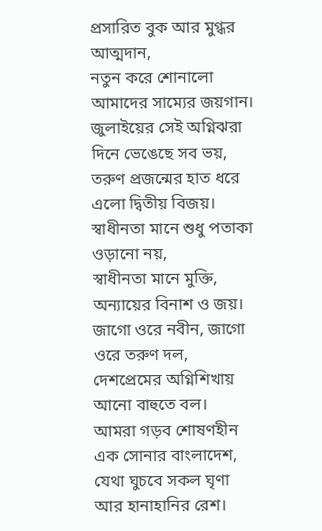প্রসারিত বুক আর মুগ্ধর আত্মদান,
নতুন করে শোনালো আমাদের সাম্যের জয়গান।
জুলাইয়ের সেই অগ্নিঝরা দিনে ভেঙেছে সব ভয়,
তরুণ প্রজন্মের হাত ধরে এলো দ্বিতীয় বিজয়।
স্বাধীনতা মানে শুধু পতাকা ওড়ানো নয়,
স্বাধীনতা মানে মুক্তি, অন্যায়ের বিনাশ ও জয়।
জাগো ওরে নবীন, জাগো ওরে তরুণ দল,
দেশপ্রেমের অগ্নিশিখায় আনো বাহুতে বল।
আমরা গড়ব শোষণহীন এক সোনার বাংলাদেশ,
যেথা ঘুচবে সকল ঘৃণা আর হানাহানির রেশ।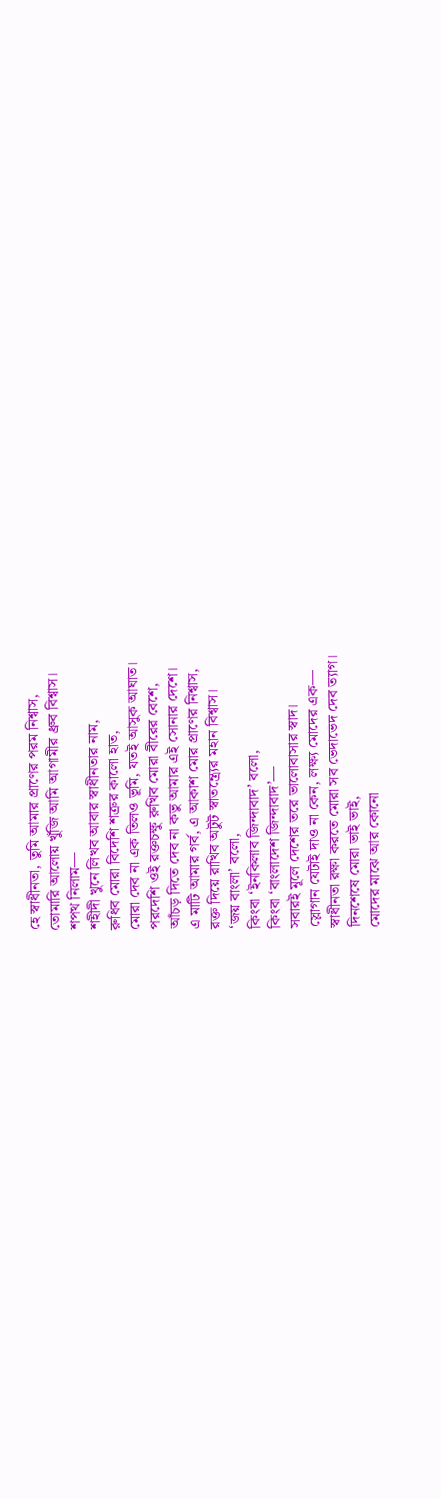হে স্বাধীনতা, তুমি আমার প্রাণের পরম নিশ্বাস,
তোমারি আলোয় খুঁজি আমি আগামীর ধ্রুব বিশ্বাস।
শপথ নিলাম—
শহীদী খুনে লিখব আবার স্বাধীনতার নাম,
রুধিব মোরা বিদেশি শত্রুর কালো হাত,
মোরা দেব না এক তিলও ভূমি, যতই আসুক আঘাত।
পরদেশি ওই রক্তচক্ষু রুখিব মোরা বীরের বেশে,
আঁচড় দিতে দেব না কভু আমার এই সোনার দেশে।
এ মাটি আমার গর্ব, এ আকাশ মোর প্রাণের নিশ্বাস,
রক্ত দিয়ে রাখিব অটুট স্বাতন্ত্র্যের মহান বিশ্বাস।
‘জয় বাংলা’ বলো,
কিংবা ‘ইনকিলাব জিন্দাবাদ’ বলো,
কিংবা ‘বাংলাদেশ জিন্দাবাদ’—
সবারই মূলে দেশের তরে ভালোবাসার স্বাদ।
স্লোগান যেটাই দাও না কেন, লক্ষ্য মোদের এক—
স্বাধীনতা রক্ষা করতে মোরা সব ভেদাভেদ দেব ত্যাগ।
দিনশেষে মোরা ভাই ভাই,
মোদের মাঝে আর কোনো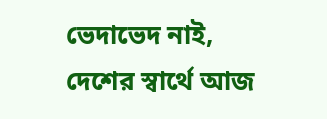ভেদাভেদ নাই,
দেশের স্বার্থে আজ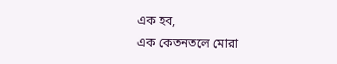এক হব,
এক কেতনতলে মোরা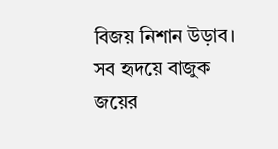বিজয় নিশান উড়াব।
সব হৃদয়ে বাজুক জয়ের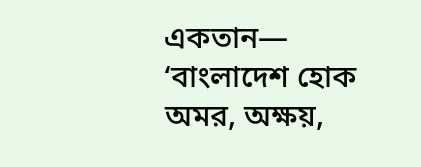একতান—
‘বাংলাদেশ হোক অমর, অক্ষয়,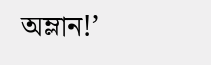অম্লান!’